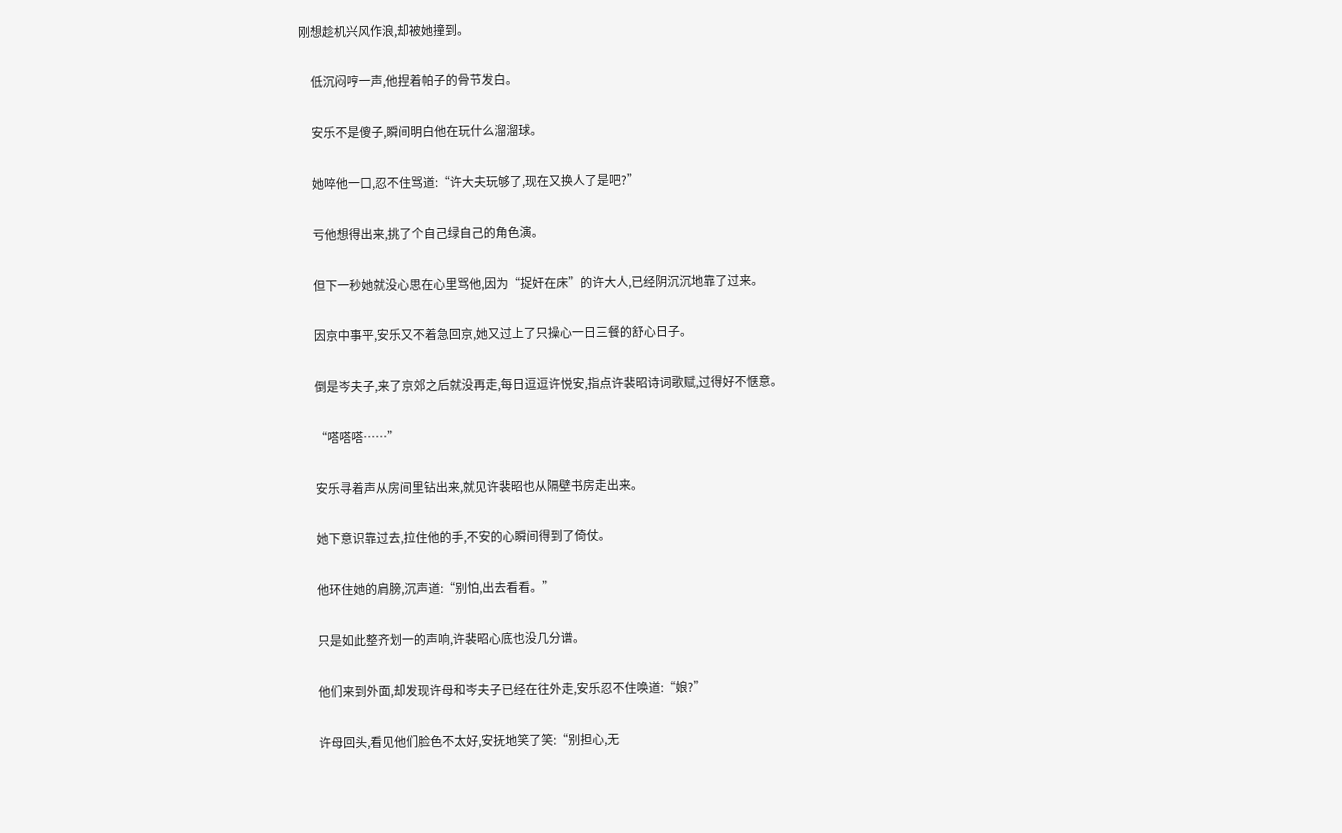刚想趁机兴风作浪,却被她撞到。

    低沉闷哼一声,他捏着帕子的骨节发白。

    安乐不是傻子,瞬间明白他在玩什么溜溜球。

    她啐他一口,忍不住骂道:“许大夫玩够了,现在又换人了是吧?”

    亏他想得出来,挑了个自己绿自己的角色演。

    但下一秒她就没心思在心里骂他,因为“捉奸在床”的许大人,已经阴沉沉地靠了过来。

    因京中事平,安乐又不着急回京,她又过上了只操心一日三餐的舒心日子。

    倒是岑夫子,来了京郊之后就没再走,每日逗逗许悦安,指点许裴昭诗词歌赋,过得好不惬意。

    “嗒嗒嗒……”

    安乐寻着声从房间里钻出来,就见许裴昭也从隔壁书房走出来。

    她下意识靠过去,拉住他的手,不安的心瞬间得到了倚仗。

    他环住她的肩膀,沉声道:“别怕,出去看看。”

    只是如此整齐划一的声响,许裴昭心底也没几分谱。

    他们来到外面,却发现许母和岑夫子已经在往外走,安乐忍不住唤道:“娘?”

    许母回头,看见他们脸色不太好,安抚地笑了笑:“别担心,无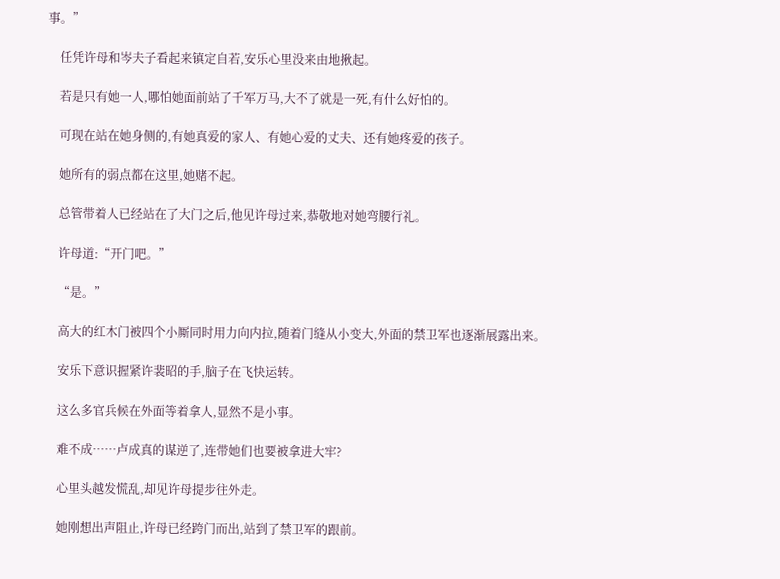事。”

    任凭许母和岑夫子看起来镇定自若,安乐心里没来由地揪起。

    若是只有她一人,哪怕她面前站了千军万马,大不了就是一死,有什么好怕的。

    可现在站在她身侧的,有她真爱的家人、有她心爱的丈夫、还有她疼爱的孩子。

    她所有的弱点都在这里,她赌不起。

    总管带着人已经站在了大门之后,他见许母过来,恭敬地对她弯腰行礼。

    许母道:“开门吧。”

    “是。”

    高大的红木门被四个小厮同时用力向内拉,随着门缝从小变大,外面的禁卫军也逐渐展露出来。

    安乐下意识握紧许裴昭的手,脑子在飞快运转。

    这么多官兵候在外面等着拿人,显然不是小事。

    难不成……卢成真的谋逆了,连带她们也要被拿进大牢?

    心里头越发慌乱,却见许母提步往外走。

    她刚想出声阻止,许母已经跨门而出,站到了禁卫军的跟前。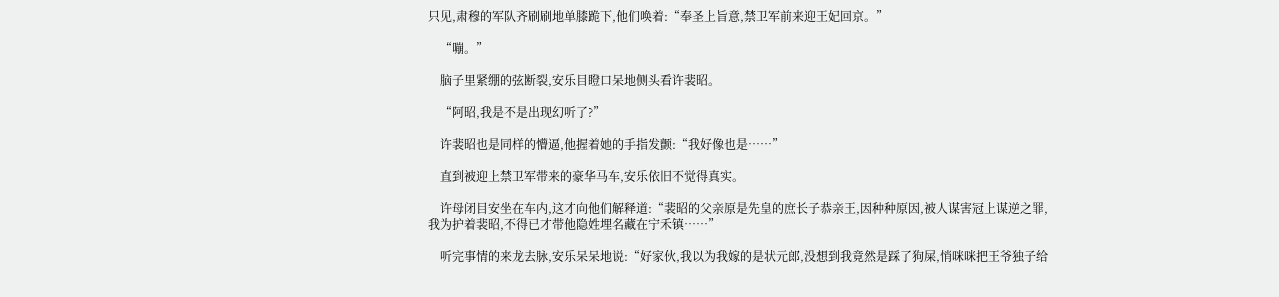只见,肃穆的军队齐刷刷地单膝跪下,他们唤着:“奉圣上旨意,禁卫军前来迎王妃回京。”

    “嘣。”

    脑子里紧绷的弦断裂,安乐目瞪口呆地侧头看许裴昭。

    “阿昭,我是不是出现幻听了?”

    许裴昭也是同样的懵逼,他握着她的手指发颤:“我好像也是……”

    直到被迎上禁卫军带来的豪华马车,安乐依旧不觉得真实。

    许母闭目安坐在车内,这才向他们解释道:“裴昭的父亲原是先皇的庶长子恭亲王,因种种原因,被人谋害冠上谋逆之罪,我为护着裴昭,不得已才带他隐姓埋名藏在宁禾镇……”

    听完事情的来龙去脉,安乐呆呆地说:“好家伙,我以为我嫁的是状元郎,没想到我竟然是踩了狗屎,悄咪咪把王爷独子给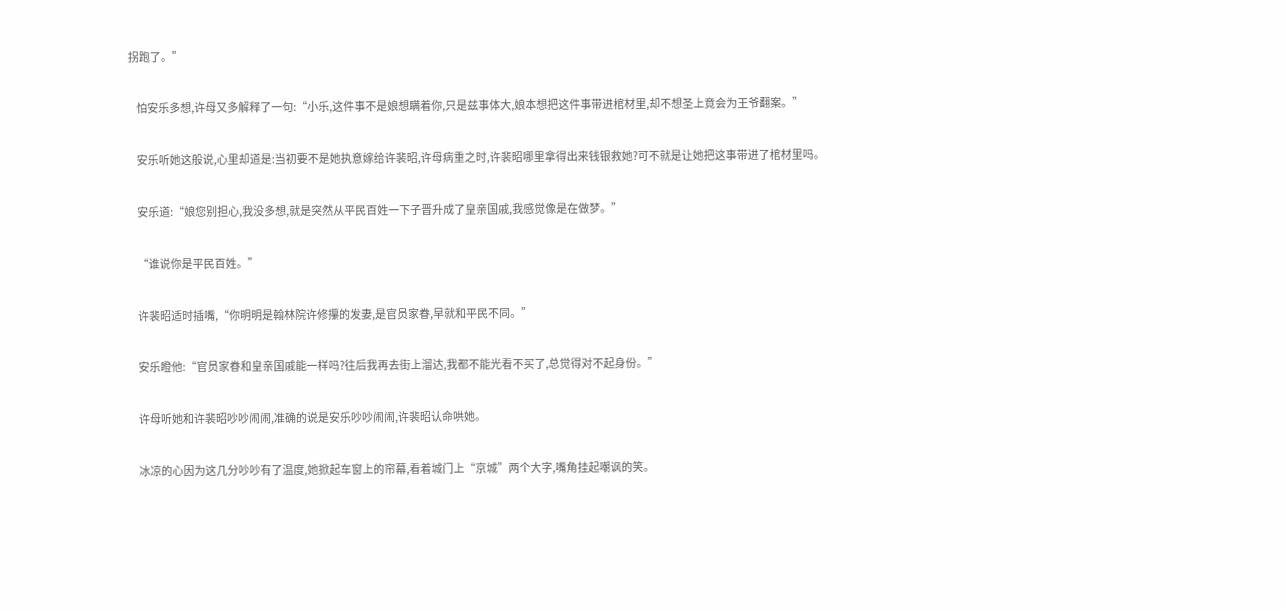拐跑了。”

    怕安乐多想,许母又多解释了一句:“小乐,这件事不是娘想瞒着你,只是兹事体大,娘本想把这件事带进棺材里,却不想圣上竟会为王爷翻案。”

    安乐听她这般说,心里却道是:当初要不是她执意嫁给许裴昭,许母病重之时,许裴昭哪里拿得出来钱银救她?可不就是让她把这事带进了棺材里吗。

    安乐道:“娘您别担心,我没多想,就是突然从平民百姓一下子晋升成了皇亲国戚,我感觉像是在做梦。”

    “谁说你是平民百姓。”

    许裴昭适时插嘴,“你明明是翰林院许修攥的发妻,是官员家眷,早就和平民不同。”

    安乐瞪他:“官员家眷和皇亲国戚能一样吗?往后我再去街上溜达,我都不能光看不买了,总觉得对不起身份。”

    许母听她和许裴昭吵吵闹闹,准确的说是安乐吵吵闹闹,许裴昭认命哄她。

    冰凉的心因为这几分吵吵有了温度,她掀起车窗上的帘幕,看着城门上“京城”两个大字,嘴角挂起嘲讽的笑。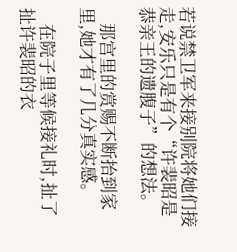若说禁卫军来接别院将她们接走,安乐只是有个“许裴昭是恭亲王的遗腹子”的想法。

    那宫里的赏赐不断抬到家里,她才有了几分真实感。

    在院子里等候接礼时,扯了扯许裴昭的衣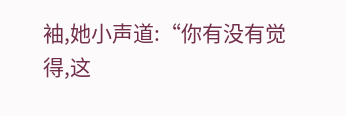袖,她小声道:“你有没有觉得,这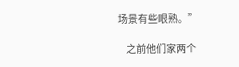场景有些眼熟。”

    之前他们家两个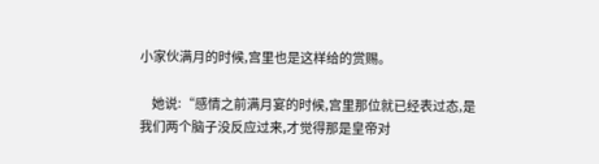小家伙满月的时候,宫里也是这样给的赏赐。

    她说:“感情之前满月宴的时候,宫里那位就已经表过态,是我们两个脑子没反应过来,才觉得那是皇帝对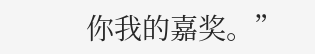你我的嘉奖。”